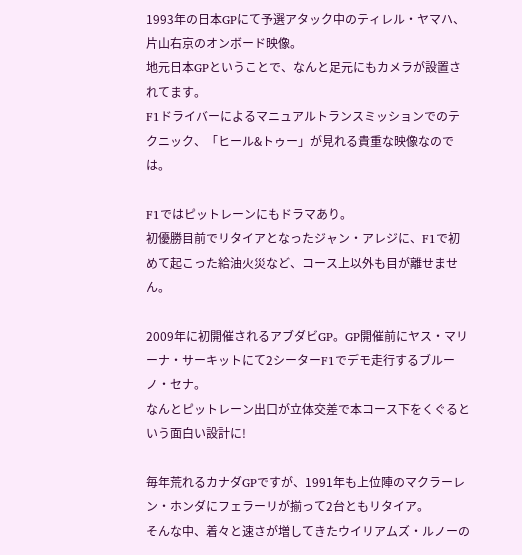1993年の日本GPにて予選アタック中のティレル・ヤマハ、片山右京のオンボード映像。
地元日本GPということで、なんと足元にもカメラが設置されてます。
F1ドライバーによるマニュアルトランスミッションでのテクニック、「ヒール&トゥー」が見れる貴重な映像なのでは。

F1ではピットレーンにもドラマあり。
初優勝目前でリタイアとなったジャン・アレジに、F1で初めて起こった給油火災など、コース上以外も目が離せません。

2009年に初開催されるアブダビGP。GP開催前にヤス・マリーナ・サーキットにて2シーターF1でデモ走行するブルーノ・セナ。
なんとピットレーン出口が立体交差で本コース下をくぐるという面白い設計に!

毎年荒れるカナダGPですが、1991年も上位陣のマクラーレン・ホンダにフェラーリが揃って2台ともリタイア。
そんな中、着々と速さが増してきたウイリアムズ・ルノーの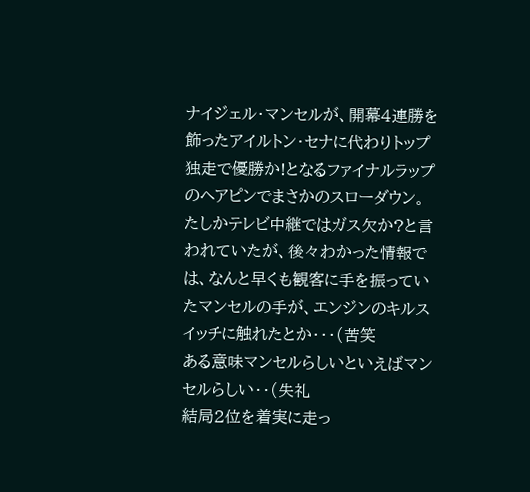ナイジェル・マンセルが、開幕4連勝を飾ったアイルトン・セナに代わりトップ独走で優勝か!となるファイナルラップのヘアピンでまさかのスローダウン。
たしかテレビ中継ではガス欠か?と言われていたが、後々わかった情報では、なんと早くも観客に手を振っていたマンセルの手が、エンジンのキルスイッチに触れたとか・・・(苦笑
ある意味マンセルらしいといえばマンセルらしい・・(失礼
結局2位を着実に走っ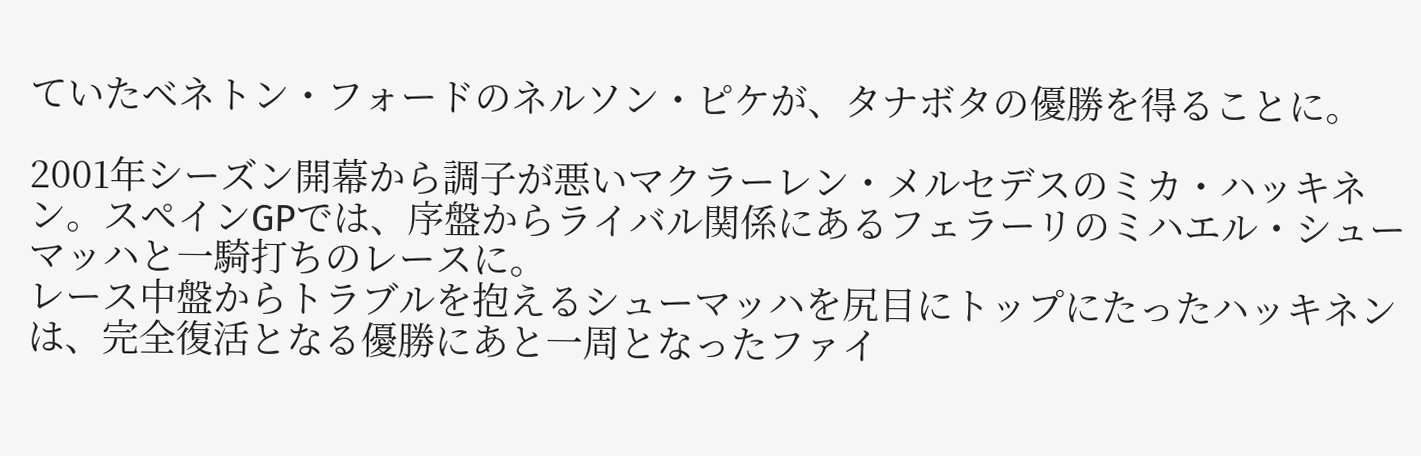ていたベネトン・フォードのネルソン・ピケが、タナボタの優勝を得ることに。

2001年シーズン開幕から調子が悪いマクラーレン・メルセデスのミカ・ハッキネン。スペインGPでは、序盤からライバル関係にあるフェラーリのミハエル・シューマッハと一騎打ちのレースに。
レース中盤からトラブルを抱えるシューマッハを尻目にトップにたったハッキネンは、完全復活となる優勝にあと一周となったファイ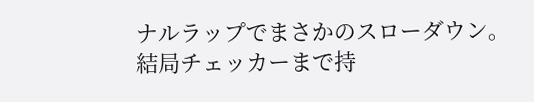ナルラップでまさかのスローダウン。
結局チェッカーまで持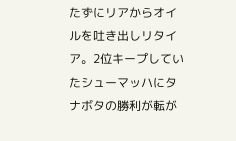たずにリアからオイルを吐き出しリタイア。2位キープしていたシューマッハにタナボタの勝利が転が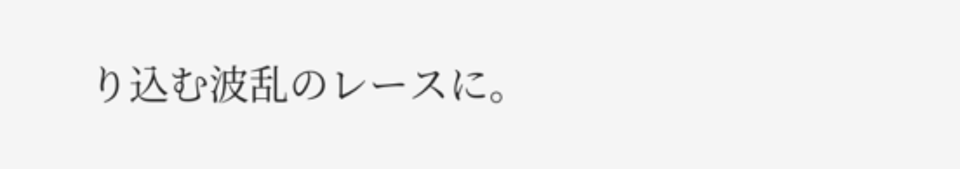り込む波乱のレースに。